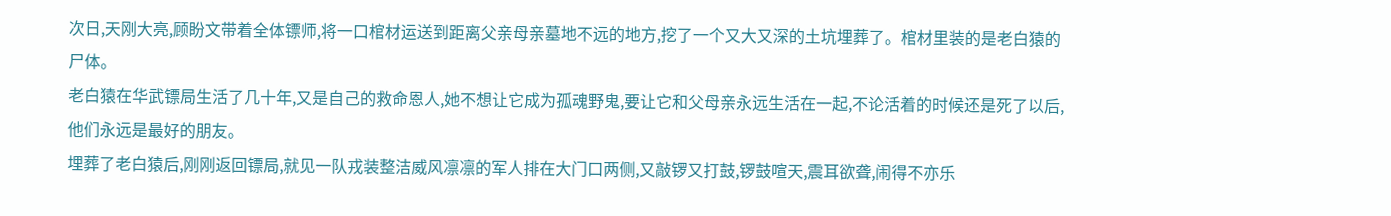次日,天刚大亮,顾盼文带着全体镖师,将一口棺材运送到距离父亲母亲墓地不远的地方,挖了一个又大又深的土坑埋葬了。棺材里装的是老白猿的尸体。
老白猿在华武镖局生活了几十年,又是自己的救命恩人,她不想让它成为孤魂野鬼,要让它和父母亲永远生活在一起,不论活着的时候还是死了以后,他们永远是最好的朋友。
埋葬了老白猿后,刚刚返回镖局,就见一队戎装整洁威风凛凛的军人排在大门口两侧,又敲锣又打鼓,锣鼓喧天,震耳欲聋,闹得不亦乐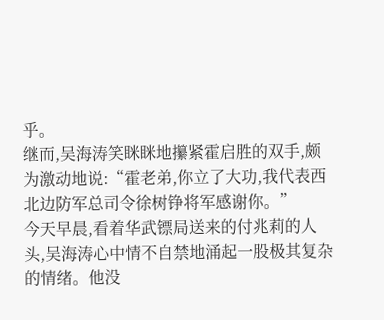乎。
继而,吴海涛笑眯眯地攥紧霍启胜的双手,颇为激动地说:“霍老弟,你立了大功,我代表西北边防军总司令徐树铮将军感谢你。”
今天早晨,看着华武镖局送来的付兆莉的人头,吴海涛心中情不自禁地涌起一股极其复杂的情绪。他没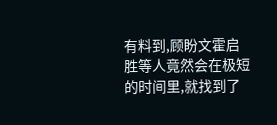有料到,顾盼文霍启胜等人竟然会在极短的时间里,就找到了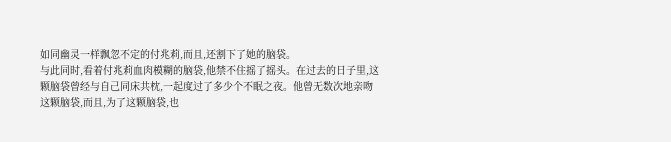如同幽灵一样飘忽不定的付兆莉,而且,还割下了她的脑袋。
与此同时,看着付兆莉血肉模糊的脑袋,他禁不住摇了摇头。在过去的日子里,这颗脑袋曾经与自己同床共枕,一起度过了多少个不眠之夜。他曾无数次地亲吻这颗脑袋,而且,为了这颗脑袋,也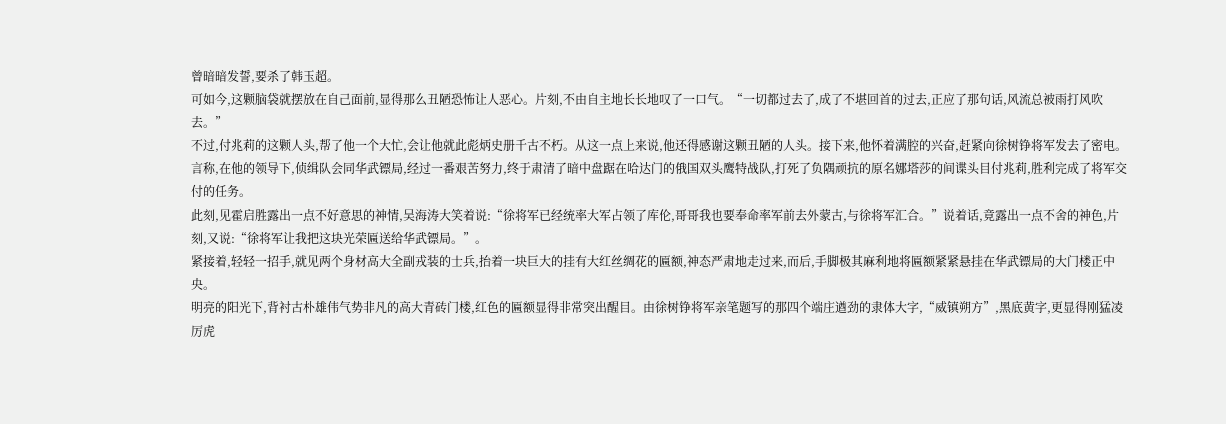曾暗暗发誓,要杀了韩玉超。
可如今,这颗脑袋就摆放在自己面前,显得那么丑陋恐怖让人恶心。片刻,不由自主地长长地叹了一口气。“一切都过去了,成了不堪回首的过去,正应了那句话,风流总被雨打风吹去。”
不过,付兆莉的这颗人头,帮了他一个大忙,会让他就此彪炳史册千古不朽。从这一点上来说,他还得感谢这颗丑陋的人头。接下来,他怀着满腔的兴奋,赶紧向徐树铮将军发去了密电。
言称,在他的领导下,侦缉队会同华武镖局,经过一番艰苦努力,终于肃清了暗中盘踞在哈达门的俄国双头鹰特战队,打死了负隅顽抗的原名娜塔莎的间谍头目付兆莉,胜利完成了将军交付的任务。
此刻,见霍启胜露出一点不好意思的神情,吴海涛大笑着说:“徐将军已经统率大军占领了库伦,哥哥我也要奉命率军前去外蒙古,与徐将军汇合。”说着话,竟露出一点不舍的神色,片刻,又说:“徐将军让我把这块光荣匾送给华武镖局。”。
紧接着,轻轻一招手,就见两个身材高大全副戎装的士兵,抬着一块巨大的挂有大红丝绸花的匾额,神态严肃地走过来,而后,手脚极其麻利地将匾额紧紧悬挂在华武镖局的大门楼正中央。
明亮的阳光下,背衬古朴雄伟气势非凡的高大青砖门楼,红色的匾额显得非常突出醒目。由徐树铮将军亲笔题写的那四个端庄遒劲的隶体大字,“威镇朔方”,黑底黄字,更显得刚猛凌厉虎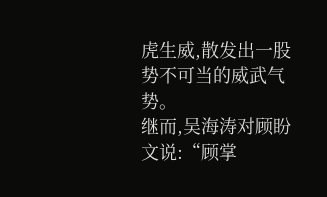虎生威,散发出一股势不可当的威武气势。
继而,吴海涛对顾盼文说:“顾掌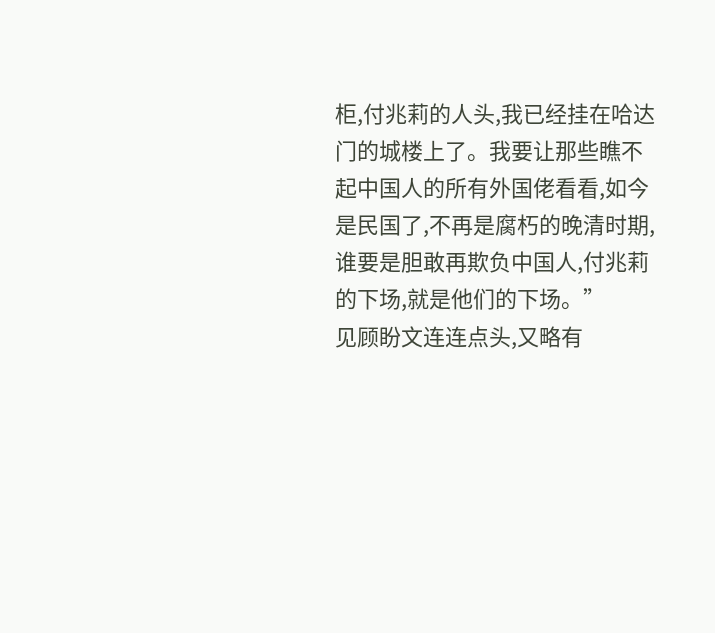柜,付兆莉的人头,我已经挂在哈达门的城楼上了。我要让那些瞧不起中国人的所有外国佬看看,如今是民国了,不再是腐朽的晚清时期,谁要是胆敢再欺负中国人,付兆莉的下场,就是他们的下场。”
见顾盼文连连点头,又略有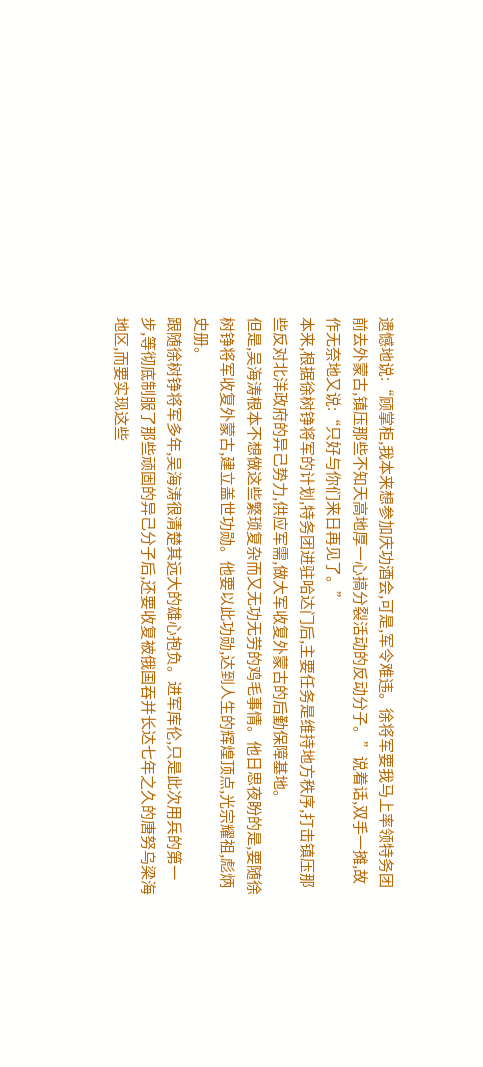遗憾地说:“顾掌柜,我本来想参加庆功酒会,可是,军令难违。徐将军要我马上率领特务团前去外蒙古,镇压那些不知天高地厚一心搞分裂活动的反动分子。”说着话,双手一摊,故作无奈地又说:“只好与你们来日再见了。”
本来,根据徐树铮将军的计划,特务团进驻哈达门后,主要任务是维持地方秩序,打击镇压那些反对北洋政府的异己势力,供应军需,做大军收复外蒙古的后勤保障基地。
但是,吴海涛根本不想做这些繁琐复杂而又无功无劳的鸡毛事情。他日思夜盼的是,要随徐树铮将军收复外蒙古,建立盖世功勋。他要以此功勋,达到人生的辉煌顶点,光宗耀祖,彪炳史册。
跟随徐树铮将军多年,吴海涛很清楚其远大的雄心抱负。进军库伦,只是此次用兵的第一步,等彻底制服了那些顽固的异己分子后,还要收复被俄国吞并长达七年之久的唐努乌梁海地区,而要实现这些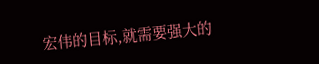宏伟的目标,就需要强大的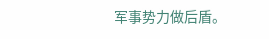军事势力做后盾。